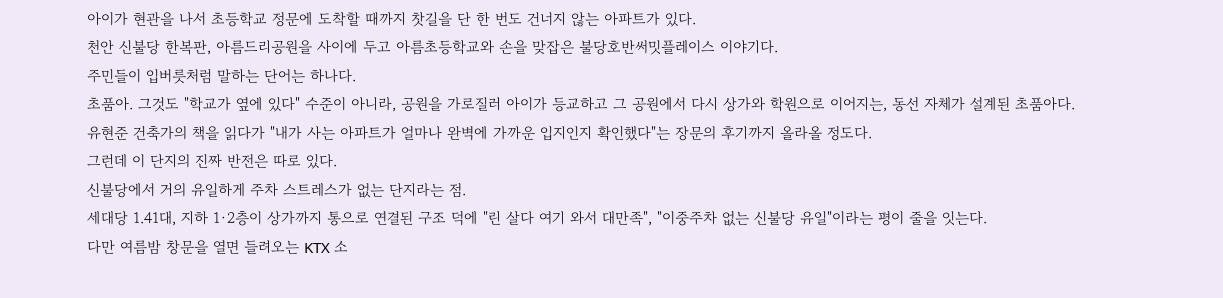아이가 현관을 나서 초등학교 정문에 도착할 때까지 찻길을 단 한 번도 건너지 않는 아파트가 있다.
천안 신불당 한복판, 아름드리공원을 사이에 두고 아름초등학교와 손을 맞잡은 불당호반써밋플레이스 이야기다.
주민들이 입버릇처럼 말하는 단어는 하나다.
초품아. 그것도 "학교가 옆에 있다" 수준이 아니라, 공원을 가로질러 아이가 등교하고 그 공원에서 다시 상가와 학원으로 이어지는, 동선 자체가 설계된 초품아다.
유현준 건축가의 책을 읽다가 "내가 사는 아파트가 얼마나 완벽에 가까운 입지인지 확인했다"는 장문의 후기까지 올라올 정도다.
그런데 이 단지의 진짜 반전은 따로 있다.
신불당에서 거의 유일하게 주차 스트레스가 없는 단지라는 점.
세대당 1.41대, 지하 1·2층이 상가까지 통으로 연결된 구조 덕에 "린 살다 여기 와서 대만족", "이중주차 없는 신불당 유일"이라는 평이 줄을 잇는다.
다만 여름밤 창문을 열면 들려오는 KTX 소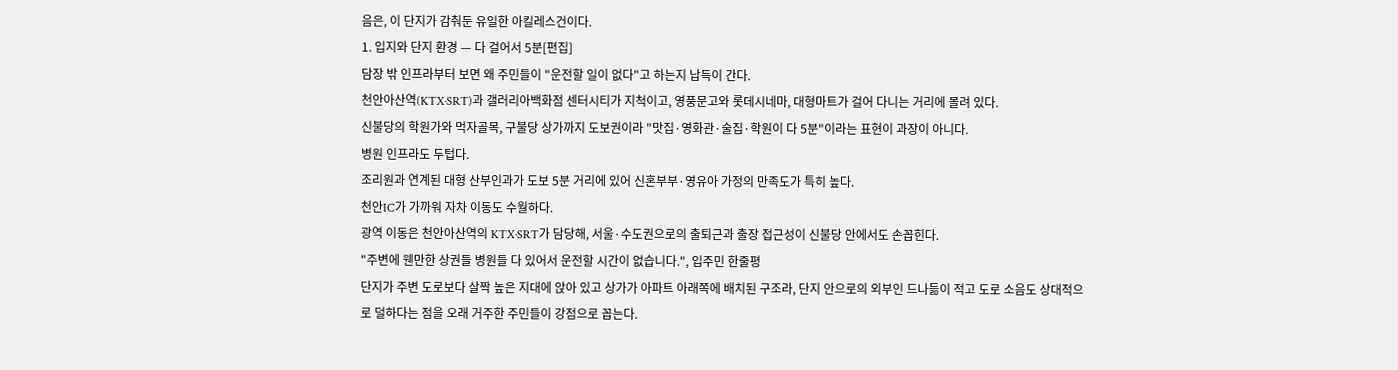음은, 이 단지가 감춰둔 유일한 아킬레스건이다.
1. 입지와 단지 환경 — 다 걸어서 5분[편집]
담장 밖 인프라부터 보면 왜 주민들이 "운전할 일이 없다"고 하는지 납득이 간다.
천안아산역(KTX·SRT)과 갤러리아백화점 센터시티가 지척이고, 영풍문고와 롯데시네마, 대형마트가 걸어 다니는 거리에 몰려 있다.
신불당의 학원가와 먹자골목, 구불당 상가까지 도보권이라 "맛집·영화관·술집·학원이 다 5분"이라는 표현이 과장이 아니다.
병원 인프라도 두텁다.
조리원과 연계된 대형 산부인과가 도보 5분 거리에 있어 신혼부부·영유아 가정의 만족도가 특히 높다.
천안IC가 가까워 자차 이동도 수월하다.
광역 이동은 천안아산역의 KTX·SRT가 담당해, 서울·수도권으로의 출퇴근과 출장 접근성이 신불당 안에서도 손꼽힌다.
"주변에 웬만한 상권들 병원들 다 있어서 운전할 시간이 없습니다.", 입주민 한줄평
단지가 주변 도로보다 살짝 높은 지대에 앉아 있고 상가가 아파트 아래쪽에 배치된 구조라, 단지 안으로의 외부인 드나듦이 적고 도로 소음도 상대적으로 덜하다는 점을 오래 거주한 주민들이 강점으로 꼽는다.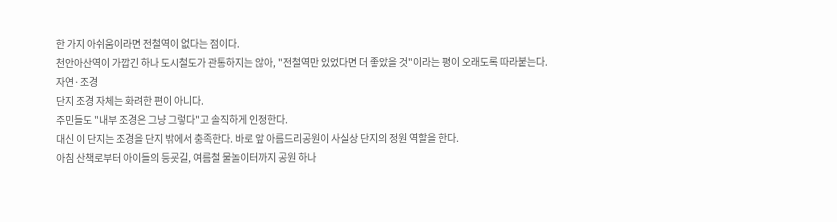한 가지 아쉬움이라면 전철역이 없다는 점이다.
천안아산역이 가깝긴 하나 도시철도가 관통하지는 않아, "전철역만 있었다면 더 좋았을 것"이라는 평이 오래도록 따라붙는다.
자연·조경
단지 조경 자체는 화려한 편이 아니다.
주민들도 "내부 조경은 그냥 그렇다"고 솔직하게 인정한다.
대신 이 단지는 조경을 단지 밖에서 충족한다. 바로 앞 아름드리공원이 사실상 단지의 정원 역할을 한다.
아침 산책로부터 아이들의 등굣길, 여름철 물놀이터까지 공원 하나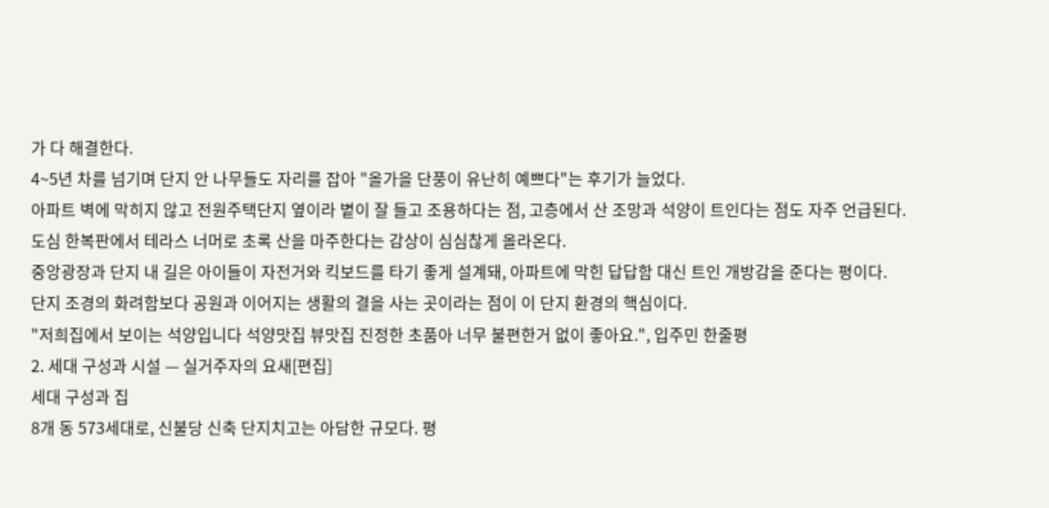가 다 해결한다.
4~5년 차를 넘기며 단지 안 나무들도 자리를 잡아 "올가을 단풍이 유난히 예쁘다"는 후기가 늘었다.
아파트 벽에 막히지 않고 전원주택단지 옆이라 볕이 잘 들고 조용하다는 점, 고층에서 산 조망과 석양이 트인다는 점도 자주 언급된다.
도심 한복판에서 테라스 너머로 초록 산을 마주한다는 감상이 심심찮게 올라온다.
중앙광장과 단지 내 길은 아이들이 자전거와 킥보드를 타기 좋게 설계돼, 아파트에 막힌 답답함 대신 트인 개방감을 준다는 평이다.
단지 조경의 화려함보다 공원과 이어지는 생활의 결을 사는 곳이라는 점이 이 단지 환경의 핵심이다.
"저희집에서 보이는 석양입니다 석양맛집 뷰맛집 진정한 초품아 너무 불편한거 없이 좋아요.", 입주민 한줄평
2. 세대 구성과 시설 — 실거주자의 요새[편집]
세대 구성과 집
8개 동 573세대로, 신불당 신축 단지치고는 아담한 규모다. 평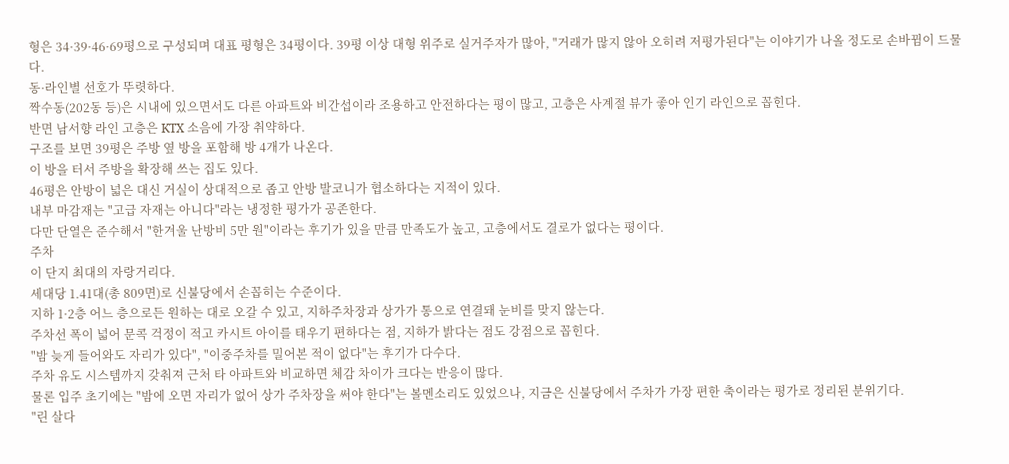형은 34·39·46·69평으로 구성되며 대표 평형은 34평이다. 39평 이상 대형 위주로 실거주자가 많아, "거래가 많지 않아 오히려 저평가된다"는 이야기가 나올 정도로 손바뀜이 드물다.
동·라인별 선호가 뚜렷하다.
짝수동(202동 등)은 시내에 있으면서도 다른 아파트와 비간섭이라 조용하고 안전하다는 평이 많고, 고층은 사계절 뷰가 좋아 인기 라인으로 꼽힌다.
반면 남서향 라인 고층은 KTX 소음에 가장 취약하다.
구조를 보면 39평은 주방 옆 방을 포함해 방 4개가 나온다.
이 방을 터서 주방을 확장해 쓰는 집도 있다.
46평은 안방이 넓은 대신 거실이 상대적으로 좁고 안방 발코니가 협소하다는 지적이 있다.
내부 마감재는 "고급 자재는 아니다"라는 냉정한 평가가 공존한다.
다만 단열은 준수해서 "한겨울 난방비 5만 원"이라는 후기가 있을 만큼 만족도가 높고, 고층에서도 결로가 없다는 평이다.
주차
이 단지 최대의 자랑거리다.
세대당 1.41대(총 809면)로 신불당에서 손꼽히는 수준이다.
지하 1·2층 어느 층으로든 원하는 대로 오갈 수 있고, 지하주차장과 상가가 통으로 연결돼 눈비를 맞지 않는다.
주차선 폭이 넓어 문콕 걱정이 적고 카시트 아이를 태우기 편하다는 점, 지하가 밝다는 점도 강점으로 꼽힌다.
"밤 늦게 들어와도 자리가 있다", "이중주차를 밀어본 적이 없다"는 후기가 다수다.
주차 유도 시스템까지 갖춰져 근처 타 아파트와 비교하면 체감 차이가 크다는 반응이 많다.
물론 입주 초기에는 "밤에 오면 자리가 없어 상가 주차장을 써야 한다"는 볼멘소리도 있었으나, 지금은 신불당에서 주차가 가장 편한 축이라는 평가로 정리된 분위기다.
"린 살다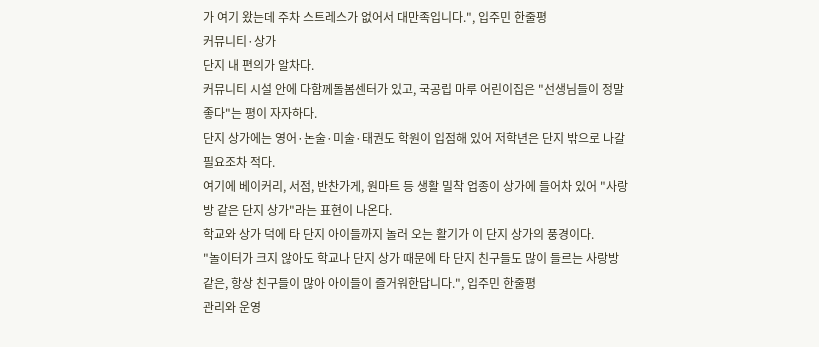가 여기 왔는데 주차 스트레스가 없어서 대만족입니다.", 입주민 한줄평
커뮤니티·상가
단지 내 편의가 알차다.
커뮤니티 시설 안에 다함께돌봄센터가 있고, 국공립 마루 어린이집은 "선생님들이 정말 좋다"는 평이 자자하다.
단지 상가에는 영어·논술·미술·태권도 학원이 입점해 있어 저학년은 단지 밖으로 나갈 필요조차 적다.
여기에 베이커리, 서점, 반찬가게, 원마트 등 생활 밀착 업종이 상가에 들어차 있어 "사랑방 같은 단지 상가"라는 표현이 나온다.
학교와 상가 덕에 타 단지 아이들까지 놀러 오는 활기가 이 단지 상가의 풍경이다.
"놀이터가 크지 않아도 학교나 단지 상가 때문에 타 단지 친구들도 많이 들르는 사랑방 같은, 항상 친구들이 많아 아이들이 즐거워한답니다.", 입주민 한줄평
관리와 운영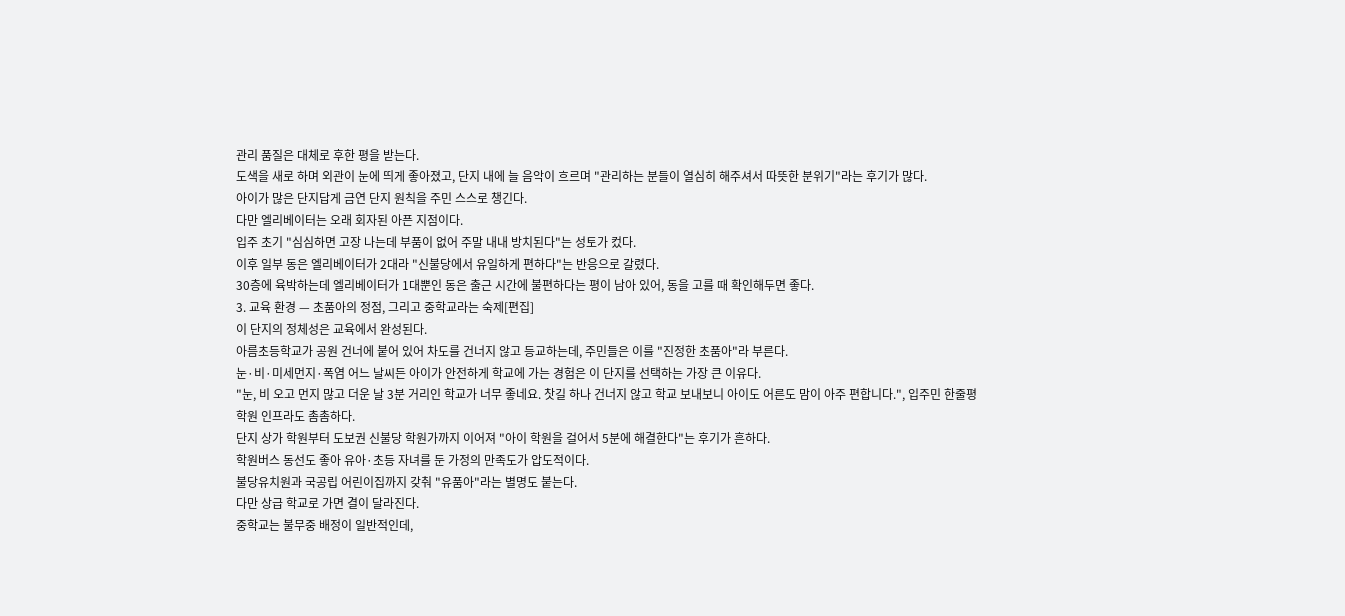관리 품질은 대체로 후한 평을 받는다.
도색을 새로 하며 외관이 눈에 띄게 좋아졌고, 단지 내에 늘 음악이 흐르며 "관리하는 분들이 열심히 해주셔서 따뜻한 분위기"라는 후기가 많다.
아이가 많은 단지답게 금연 단지 원칙을 주민 스스로 챙긴다.
다만 엘리베이터는 오래 회자된 아픈 지점이다.
입주 초기 "심심하면 고장 나는데 부품이 없어 주말 내내 방치된다"는 성토가 컸다.
이후 일부 동은 엘리베이터가 2대라 "신불당에서 유일하게 편하다"는 반응으로 갈렸다.
30층에 육박하는데 엘리베이터가 1대뿐인 동은 출근 시간에 불편하다는 평이 남아 있어, 동을 고를 때 확인해두면 좋다.
3. 교육 환경 — 초품아의 정점, 그리고 중학교라는 숙제[편집]
이 단지의 정체성은 교육에서 완성된다.
아름초등학교가 공원 건너에 붙어 있어 차도를 건너지 않고 등교하는데, 주민들은 이를 "진정한 초품아"라 부른다.
눈·비·미세먼지·폭염 어느 날씨든 아이가 안전하게 학교에 가는 경험은 이 단지를 선택하는 가장 큰 이유다.
"눈, 비 오고 먼지 많고 더운 날 3분 거리인 학교가 너무 좋네요. 찻길 하나 건너지 않고 학교 보내보니 아이도 어른도 맘이 아주 편합니다.", 입주민 한줄평
학원 인프라도 촘촘하다.
단지 상가 학원부터 도보권 신불당 학원가까지 이어져 "아이 학원을 걸어서 5분에 해결한다"는 후기가 흔하다.
학원버스 동선도 좋아 유아·초등 자녀를 둔 가정의 만족도가 압도적이다.
불당유치원과 국공립 어린이집까지 갖춰 "유품아"라는 별명도 붙는다.
다만 상급 학교로 가면 결이 달라진다.
중학교는 불무중 배정이 일반적인데,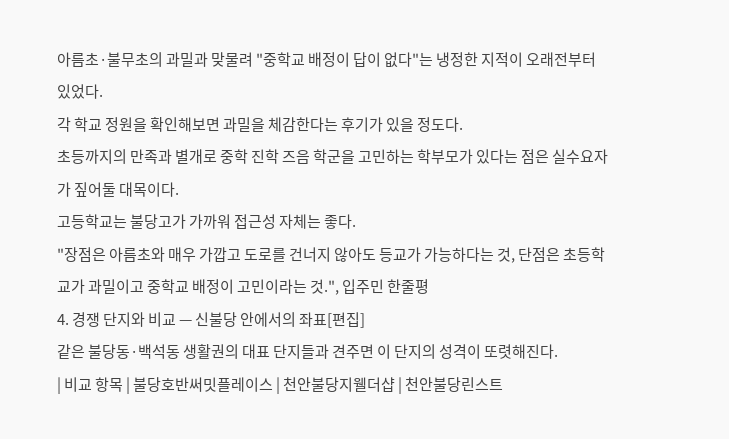아름초·불무초의 과밀과 맞물려 "중학교 배정이 답이 없다"는 냉정한 지적이 오래전부터 있었다.
각 학교 정원을 확인해보면 과밀을 체감한다는 후기가 있을 정도다.
초등까지의 만족과 별개로 중학 진학 즈음 학군을 고민하는 학부모가 있다는 점은 실수요자가 짚어둘 대목이다.
고등학교는 불당고가 가까워 접근성 자체는 좋다.
"장점은 아름초와 매우 가깝고 도로를 건너지 않아도 등교가 가능하다는 것, 단점은 초등학교가 과밀이고 중학교 배정이 고민이라는 것.", 입주민 한줄평
4. 경쟁 단지와 비교 — 신불당 안에서의 좌표[편집]
같은 불당동·백석동 생활권의 대표 단지들과 견주면 이 단지의 성격이 또렷해진다.
| 비교 항목 | 불당호반써밋플레이스 | 천안불당지웰더샵 | 천안불당린스트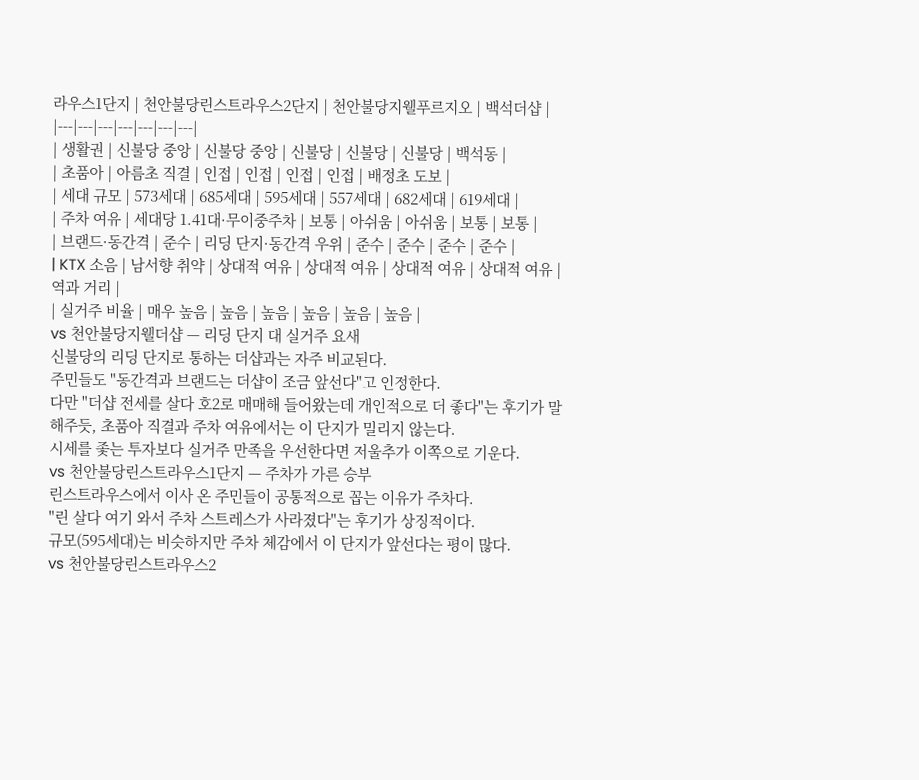라우스1단지 | 천안불당린스트라우스2단지 | 천안불당지웰푸르지오 | 백석더샵 |
|---|---|---|---|---|---|---|
| 생활권 | 신불당 중앙 | 신불당 중앙 | 신불당 | 신불당 | 신불당 | 백석동 |
| 초품아 | 아름초 직결 | 인접 | 인접 | 인접 | 인접 | 배정초 도보 |
| 세대 규모 | 573세대 | 685세대 | 595세대 | 557세대 | 682세대 | 619세대 |
| 주차 여유 | 세대당 1.41대·무이중주차 | 보통 | 아쉬움 | 아쉬움 | 보통 | 보통 |
| 브랜드·동간격 | 준수 | 리딩 단지·동간격 우위 | 준수 | 준수 | 준수 | 준수 |
| KTX 소음 | 남서향 취약 | 상대적 여유 | 상대적 여유 | 상대적 여유 | 상대적 여유 | 역과 거리 |
| 실거주 비율 | 매우 높음 | 높음 | 높음 | 높음 | 높음 | 높음 |
vs 천안불당지웰더샵 — 리딩 단지 대 실거주 요새
신불당의 리딩 단지로 통하는 더샵과는 자주 비교된다.
주민들도 "동간격과 브랜드는 더샵이 조금 앞선다"고 인정한다.
다만 "더샵 전세를 살다 호2로 매매해 들어왔는데 개인적으로 더 좋다"는 후기가 말해주듯, 초품아 직결과 주차 여유에서는 이 단지가 밀리지 않는다.
시세를 좇는 투자보다 실거주 만족을 우선한다면 저울추가 이쪽으로 기운다.
vs 천안불당린스트라우스1단지 — 주차가 가른 승부
린스트라우스에서 이사 온 주민들이 공통적으로 꼽는 이유가 주차다.
"린 살다 여기 와서 주차 스트레스가 사라졌다"는 후기가 상징적이다.
규모(595세대)는 비슷하지만 주차 체감에서 이 단지가 앞선다는 평이 많다.
vs 천안불당린스트라우스2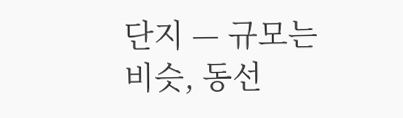단지 — 규모는 비슷, 동선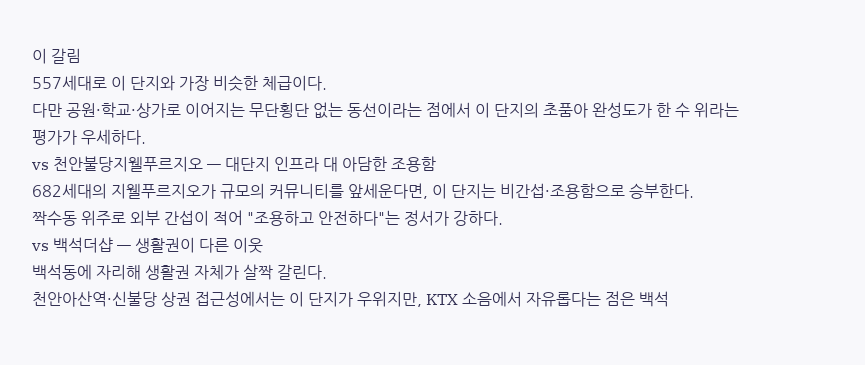이 갈림
557세대로 이 단지와 가장 비슷한 체급이다.
다만 공원·학교·상가로 이어지는 무단횡단 없는 동선이라는 점에서 이 단지의 초품아 완성도가 한 수 위라는 평가가 우세하다.
vs 천안불당지웰푸르지오 — 대단지 인프라 대 아담한 조용함
682세대의 지웰푸르지오가 규모의 커뮤니티를 앞세운다면, 이 단지는 비간섭·조용함으로 승부한다.
짝수동 위주로 외부 간섭이 적어 "조용하고 안전하다"는 정서가 강하다.
vs 백석더샵 — 생활권이 다른 이웃
백석동에 자리해 생활권 자체가 살짝 갈린다.
천안아산역·신불당 상권 접근성에서는 이 단지가 우위지만, KTX 소음에서 자유롭다는 점은 백석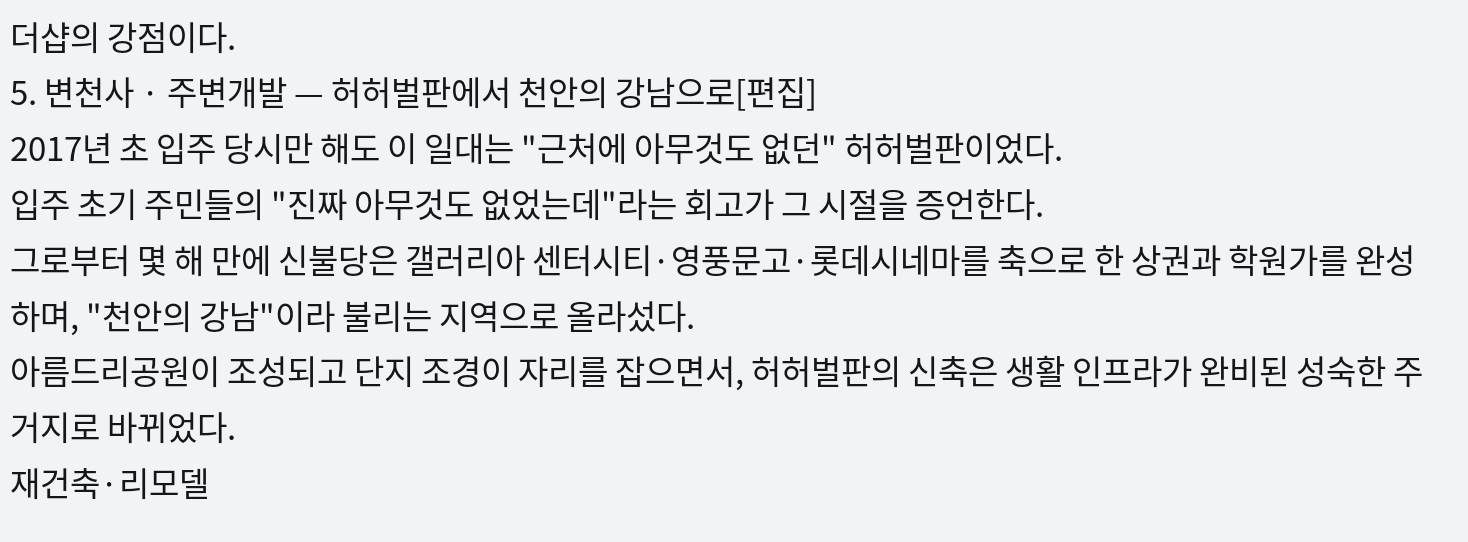더샵의 강점이다.
5. 변천사 · 주변개발 — 허허벌판에서 천안의 강남으로[편집]
2017년 초 입주 당시만 해도 이 일대는 "근처에 아무것도 없던" 허허벌판이었다.
입주 초기 주민들의 "진짜 아무것도 없었는데"라는 회고가 그 시절을 증언한다.
그로부터 몇 해 만에 신불당은 갤러리아 센터시티·영풍문고·롯데시네마를 축으로 한 상권과 학원가를 완성하며, "천안의 강남"이라 불리는 지역으로 올라섰다.
아름드리공원이 조성되고 단지 조경이 자리를 잡으면서, 허허벌판의 신축은 생활 인프라가 완비된 성숙한 주거지로 바뀌었다.
재건축·리모델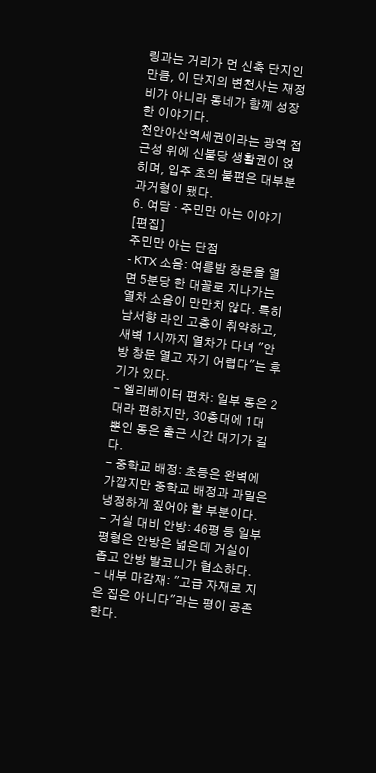링과는 거리가 먼 신축 단지인 만큼, 이 단지의 변천사는 재정비가 아니라 동네가 함께 성장한 이야기다.
천안아산역세권이라는 광역 접근성 위에 신불당 생활권이 얹히며, 입주 초의 불편은 대부분 과거형이 됐다.
6. 여담 · 주민만 아는 이야기[편집]
주민만 아는 단점
- KTX 소음: 여름밤 창문을 열면 5분당 한 대꼴로 지나가는 열차 소음이 만만치 않다. 특히 남서향 라인 고층이 취약하고, 새벽 1시까지 열차가 다녀 "안방 창문 열고 자기 어렵다"는 후기가 있다.
- 엘리베이터 편차: 일부 동은 2대라 편하지만, 30층대에 1대뿐인 동은 출근 시간 대기가 길다.
- 중학교 배정: 초등은 완벽에 가깝지만 중학교 배정과 과밀은 냉정하게 짚어야 할 부분이다.
- 거실 대비 안방: 46평 등 일부 평형은 안방은 넓은데 거실이 좁고 안방 발코니가 협소하다.
- 내부 마감재: "고급 자재로 지은 집은 아니다"라는 평이 공존한다.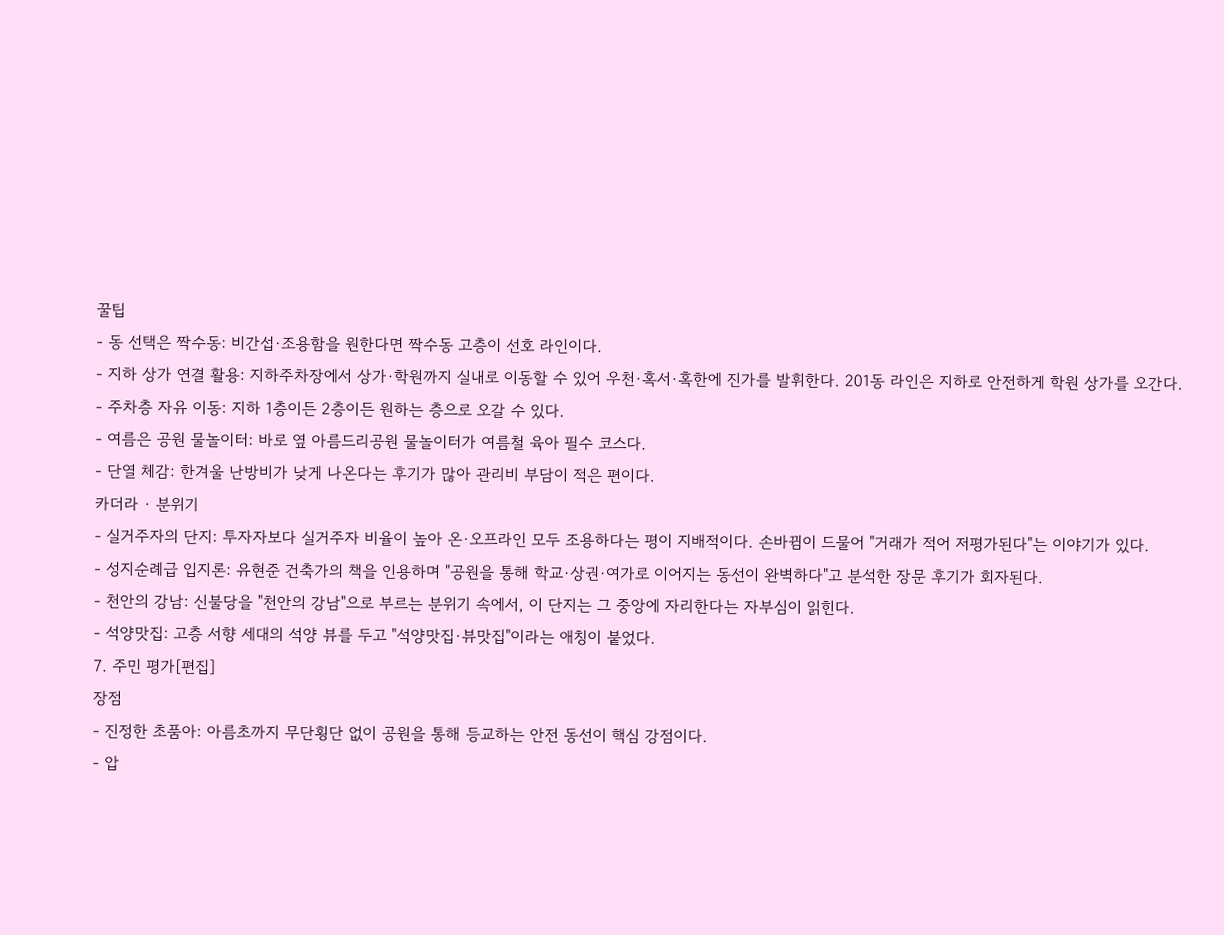꿀팁
- 동 선택은 짝수동: 비간섭·조용함을 원한다면 짝수동 고층이 선호 라인이다.
- 지하 상가 연결 활용: 지하주차장에서 상가·학원까지 실내로 이동할 수 있어 우천·혹서·혹한에 진가를 발휘한다. 201동 라인은 지하로 안전하게 학원 상가를 오간다.
- 주차층 자유 이동: 지하 1층이든 2층이든 원하는 층으로 오갈 수 있다.
- 여름은 공원 물놀이터: 바로 옆 아름드리공원 물놀이터가 여름철 육아 필수 코스다.
- 단열 체감: 한겨울 난방비가 낮게 나온다는 후기가 많아 관리비 부담이 적은 편이다.
카더라 · 분위기
- 실거주자의 단지: 투자자보다 실거주자 비율이 높아 온·오프라인 모두 조용하다는 평이 지배적이다. 손바뀜이 드물어 "거래가 적어 저평가된다"는 이야기가 있다.
- 성지순례급 입지론: 유현준 건축가의 책을 인용하며 "공원을 통해 학교·상권·여가로 이어지는 동선이 완벽하다"고 분석한 장문 후기가 회자된다.
- 천안의 강남: 신불당을 "천안의 강남"으로 부르는 분위기 속에서, 이 단지는 그 중앙에 자리한다는 자부심이 읽힌다.
- 석양맛집: 고층 서향 세대의 석양 뷰를 두고 "석양맛집·뷰맛집"이라는 애칭이 붙었다.
7. 주민 평가[편집]
장점
- 진정한 초품아: 아름초까지 무단횡단 없이 공원을 통해 등교하는 안전 동선이 핵심 강점이다.
- 압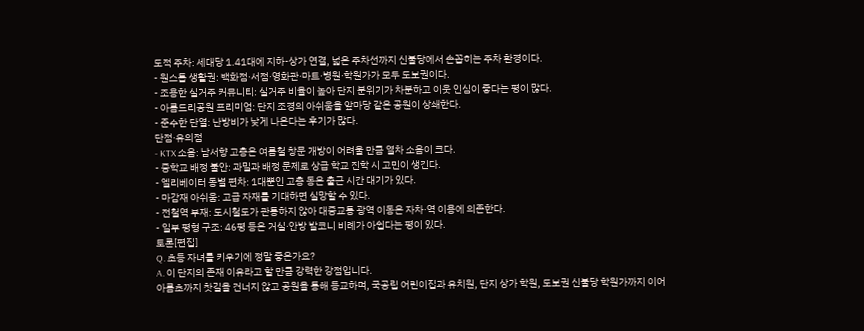도적 주차: 세대당 1.41대에 지하-상가 연결, 넓은 주차선까지 신불당에서 손꼽히는 주차 환경이다.
- 원스톱 생활권: 백화점·서점·영화관·마트·병원·학원가가 모두 도보권이다.
- 조용한 실거주 커뮤니티: 실거주 비율이 높아 단지 분위기가 차분하고 이웃 인심이 좋다는 평이 많다.
- 아름드리공원 프리미엄: 단지 조경의 아쉬움을 앞마당 같은 공원이 상쇄한다.
- 준수한 단열: 난방비가 낮게 나온다는 후기가 많다.
단점·유의점
- KTX 소음: 남서향 고층은 여름철 창문 개방이 어려울 만큼 열차 소음이 크다.
- 중학교 배정 불안: 과밀과 배정 문제로 상급 학교 진학 시 고민이 생긴다.
- 엘리베이터 동별 편차: 1대뿐인 고층 동은 출근 시간 대기가 있다.
- 마감재 아쉬움: 고급 자재를 기대하면 실망할 수 있다.
- 전철역 부재: 도시철도가 관통하지 않아 대중교통 광역 이동은 자차·역 이용에 의존한다.
- 일부 평형 구조: 46평 등은 거실·안방 발코니 비례가 아쉽다는 평이 있다.
토론[편집]
Q. 초등 자녀를 키우기에 정말 좋은가요?
A. 이 단지의 존재 이유라고 할 만큼 강력한 강점입니다.
아름초까지 찻길을 건너지 않고 공원을 통해 등교하며, 국공립 어린이집과 유치원, 단지 상가 학원, 도보권 신불당 학원가까지 이어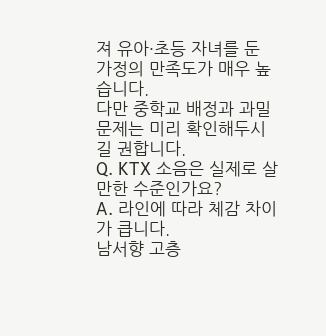져 유아·초등 자녀를 둔 가정의 만족도가 매우 높습니다.
다만 중학교 배정과 과밀 문제는 미리 확인해두시길 권합니다.
Q. KTX 소음은 실제로 살 만한 수준인가요?
A. 라인에 따라 체감 차이가 큽니다.
남서향 고층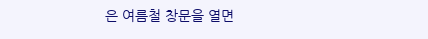은 여름철 창문을 열면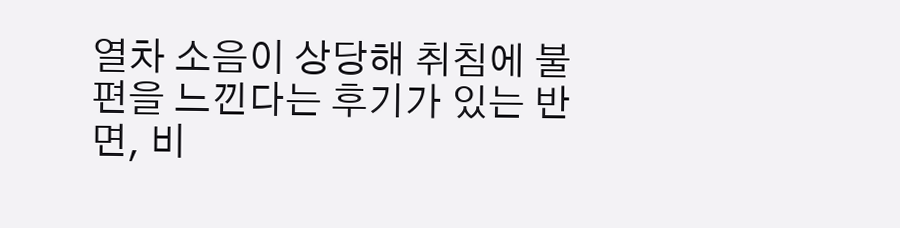열차 소음이 상당해 취침에 불편을 느낀다는 후기가 있는 반면, 비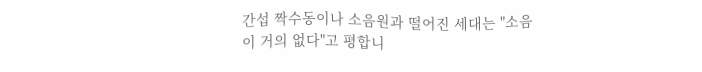간섭 짝수동이나 소음원과 떨어진 세대는 "소음이 거의 없다"고 평합니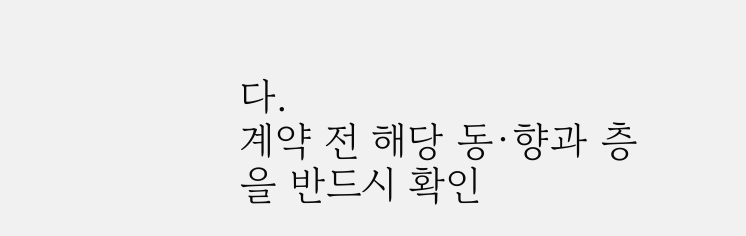다.
계약 전 해당 동·향과 층을 반드시 확인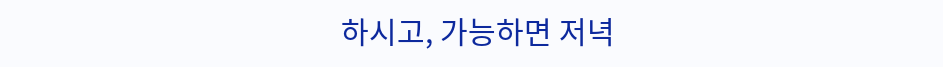하시고, 가능하면 저녁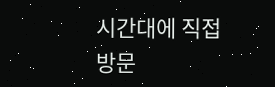시간대에 직접 방문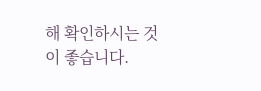해 확인하시는 것이 좋습니다.